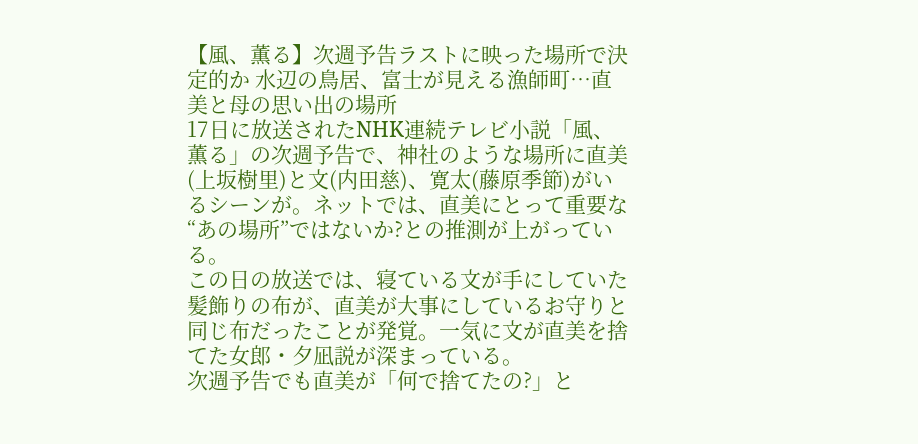【風、薫る】次週予告ラストに映った場所で決定的か 水辺の鳥居、富士が見える漁師町…直美と母の思い出の場所
17日に放送されたNHK連続テレビ小説「風、薫る」の次週予告で、神社のような場所に直美(上坂樹里)と文(内田慈)、寛太(藤原季節)がいるシーンが。ネットでは、直美にとって重要な“あの場所”ではないか?との推測が上がっている。
この日の放送では、寝ている文が手にしていた髪飾りの布が、直美が大事にしているお守りと同じ布だったことが発覚。一気に文が直美を捨てた女郎・夕凪説が深まっている。
次週予告でも直美が「何で捨てたの?」と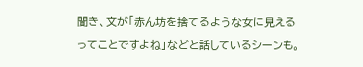聞き、文が「赤ん坊を捨てるような女に見えるってことですよね」などと話しているシーンも。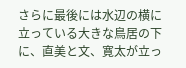さらに最後には水辺の横に立っている大きな鳥居の下に、直美と文、寛太が立っ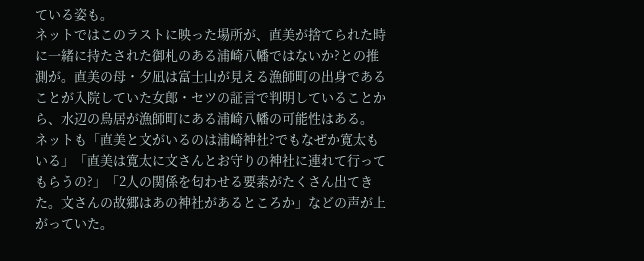ている姿も。
ネットではこのラストに映った場所が、直美が捨てられた時に一緒に持たされた御札のある浦崎八幡ではないか?との推測が。直美の母・夕凪は富士山が見える漁師町の出身であることが入院していた女郎・セツの証言で判明していることから、水辺の鳥居が漁師町にある浦崎八幡の可能性はある。
ネットも「直美と文がいるのは浦崎神社?でもなぜか寛太もいる」「直美は寛太に文さんとお守りの神社に連れて行ってもらうの?」「2人の関係を匂わせる要素がたくさん出てきた。文さんの故郷はあの神社があるところか」などの声が上がっていた。